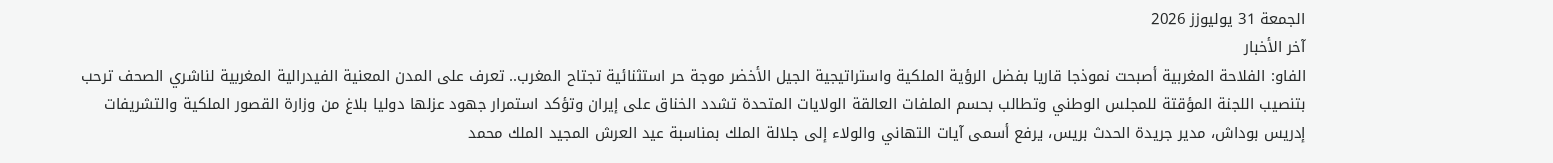الجمعة 31 يوليوزز 2026
آخر الأخبار
الفاو: الفلاحة المغربية أصبحت نموذجا قاريا بفضل الرؤية الملكية واستراتيجية الجيل الأخضر موجة حر استثنائية تجتاح المغرب.. تعرف على المدن المعنية الفيدرالية المغربية لناشري الصحف ترحب بتنصيب اللجنة المؤقتة للمجلس الوطني وتطالب بحسم الملفات العالقة الولايات المتحدة تشدد الخناق على إيران وتؤكد استمرار جهود عزلها دوليا بلاغ من وزارة القصور الملكية والتشريفات إدريس بوداش، مدير جريدة الحدث بريس، يرفع أسمى آيات التهاني والولاء إلى جلالة الملك بمناسبة عيد العرش المجيد الملك محمد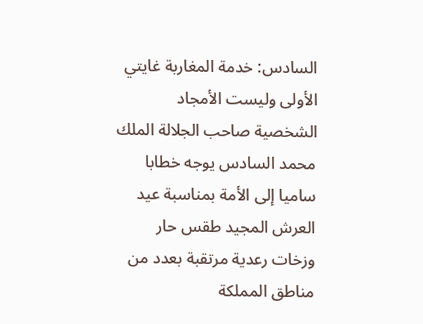السادس: خدمة المغاربة غايتي الأولى وليست الأمجاد الشخصية صاحب الجلالة الملك محمد السادس يوجه خطابا ساميا إلى الأمة بمناسبة عيد العرش المجيد طقس حار وزخات رعدية مرتقبة بعدد من مناطق المملكة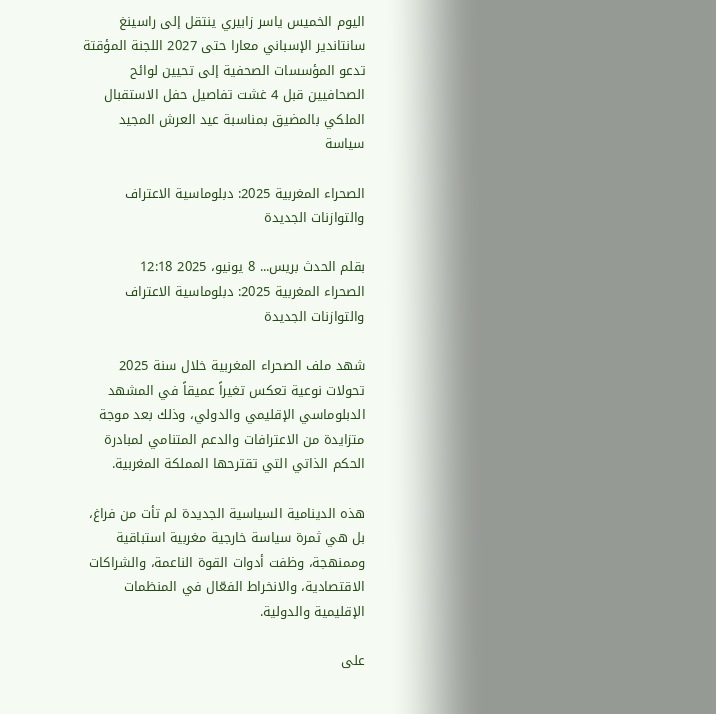اليوم الخميس ياسر زابيري ينتقل إلى راسينغ سانتاندير الإسباني معارا حتى 2027 اللجنة المؤقتة تدعو المؤسسات الصحفية إلى تحيين لوائح الصحافيين قبل 4 غشت تفاصيل حفل الاستقبال الملكي بالمضيق بمناسبة عيد العرش المجيد
سياسة

الصحراء المغربية 2025: دبلوماسية الاعتراف والتوازنات الجديدة

بقلم الحدث بريس... 8 يونيو، 2025 12:18
الصحراء المغربية 2025: دبلوماسية الاعتراف والتوازنات الجديدة

شهد ملف الصحراء المغربية خلال سنة 2025 تحولات نوعية تعكس تغيراً عميقاً في المشهد الدبلوماسي الإقليمي والدولي، وذلك بعد موجة متزايدة من الاعترافات والدعم المتنامي لمبادرة الحكم الذاتي التي تقترحها المملكة المغربية.

هذه الدينامية السياسية الجديدة لم تأت من فراغ، بل هي ثمرة سياسة خارجية مغربية استباقية وممنهجة، وظفت أدوات القوة الناعمة، والشراكات الاقتصادية، والانخراط الفعّال في المنظمات الإقليمية والدولية.

على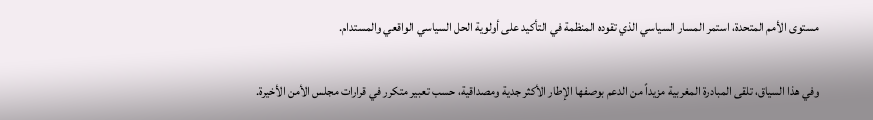مستوى الأمم المتحدة، استمر المسار السياسي الذي تقوده المنظمة في التأكيد على أولوية الحل السياسي الواقعي والمستدام.

وفي هذا السياق، تلقى المبادرة المغربية مزيداً من الدعم بوصفها الإطار الأكثر جدية ومصداقية، حسب تعبير متكرر في قرارات مجلس الأمن الأخيرة.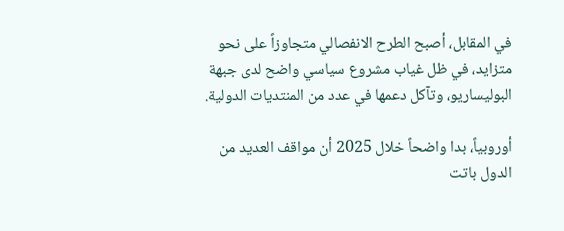في المقابل، أصبح الطرح الانفصالي متجاوزاً على نحو متزايد، في ظل غياب مشروع سياسي واضح لدى جبهة البوليساريو، وتآكل دعمها في عدد من المنتديات الدولية.

أوروبياً، بدا واضحاً خلال 2025 أن مواقف العديد من الدول باتت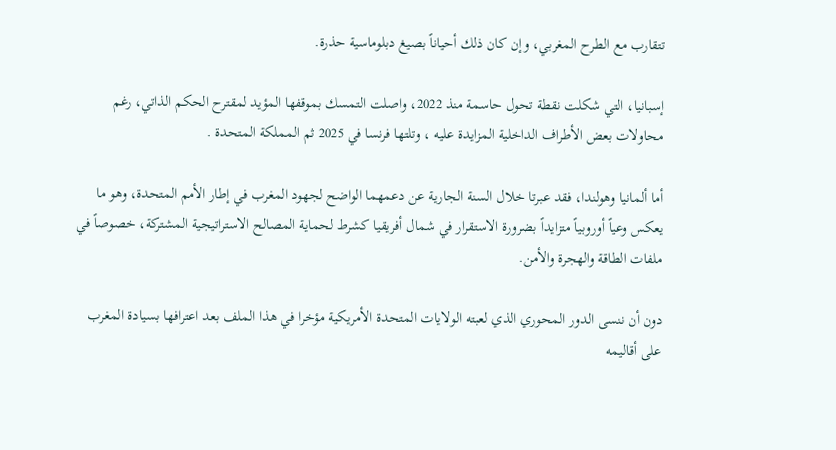تتقارب مع الطرح المغربي، وإن كان ذلك أحياناً بصيغ دبلوماسية حذرة.

إسبانيا، التي شكلت نقطة تحول حاسمة منذ 2022، واصلت التمسك بموقفها المؤيد لمقترح الحكم الذاتي، رغم محاولات بعض الأطراف الداخلية المزايدة عليه ، وتلتها فرنسا في 2025 ثم المملكة المتحدة .

أما ألمانيا وهولندا، فقد عبرتا خلال السنة الجارية عن دعمهما الواضح لجهود المغرب في إطار الأمم المتحدة، وهو ما يعكس وعياً أوروبياً متزايداً بضرورة الاستقرار في شمال أفريقيا كشرط لحماية المصالح الاستراتيجية المشتركة، خصوصاً في ملفات الطاقة والهجرة والأمن.

دون أن ننسى الدور المحوري الذي لعبته الولايات المتحدة الأمريكية مؤخرا في هذا الملف بعد اعترافها بسيادة المغرب على أقاليمه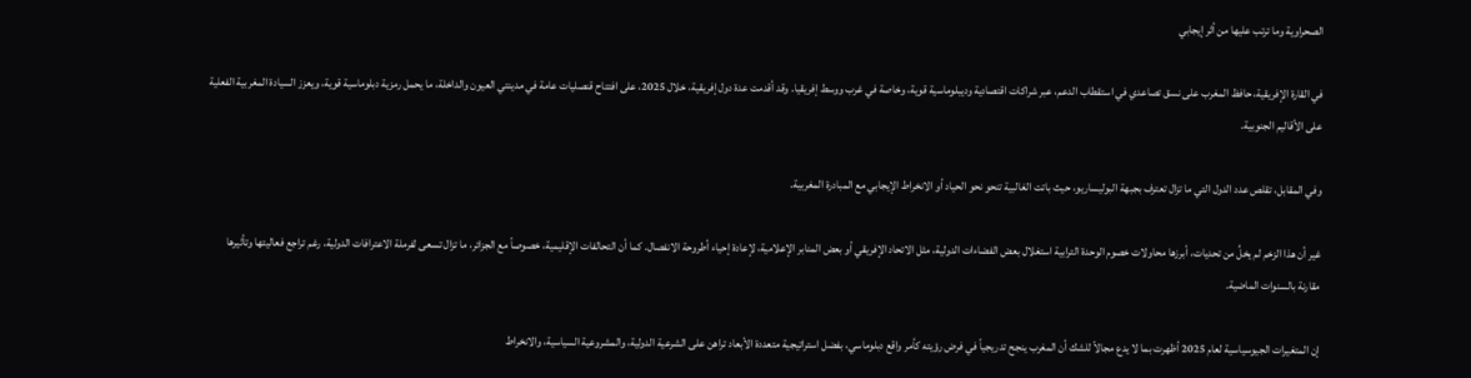الصحراوية وما ترتب عليها من أثر إيجابي

في القارة الإفريقية، حافظ المغرب على نسق تصاعدي في استقطاب الدعم، عبر شراكات اقتصادية وديبلوماسية قوية، وخاصة في غرب ووسط إفريقيا. وقد أقدمت عدة دول إفريقية، خلال 2025، على افتتاح قنصليات عامة في مدينتي العيون والداخلة، ما يحمل رمزية دبلوماسية قوية، ويعزز السيادة المغربية الفعلية على الأقاليم الجنوبية.

وفي المقابل، تقلص عدد الدول التي ما تزال تعترف بجبهة البوليساريو، حيث باتت الغالبية تنحو نحو الحياد أو الانخراط الإيجابي مع المبادرة المغربية.

غير أن هذا الزخم لم يخلُ من تحديات، أبرزها محاولات خصوم الوحدة الترابية استغلال بعض الفضاءات الدولية، مثل الاتحاد الإفريقي أو بعض المنابر الإعلامية، لإعادة إحياء أطروحة الانفصال. كما أن التحالفات الإقليمية، خصوصاً مع الجزائر، ما تزال تسعى لفرملة الاعترافات الدولية، رغم تراجع فعاليتها وتأثيرها مقارنة بالسنوات الماضية.

إن المتغيرات الجيوسياسية لعام 2025 أظهرت بما لا يدع مجالاً للشك أن المغرب ينجح تدريجياً في فرض رؤيته كأمر واقع دبلوماسي، بفضل استراتيجية متعددة الأبعاد تراهن على الشرعية الدولية، والمشروعية السياسية، والانخراط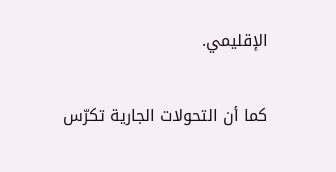الإقليمي.

كما أن التحولات الجارية تكرّس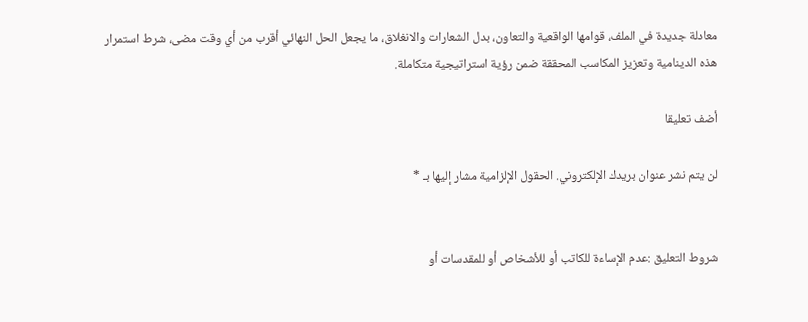معادلة جديدة في الملف، قوامها الواقعية والتعاون، بدل الشعارات والانغلاق، ما يجعل الحل النهائي أقرب من أي وقت مضى، شرط استمرار هذه الدينامية وتعزيز المكاسب المحققة ضمن رؤية استراتيجية متكاملة.

أضف تعليقا

لن يتم نشر عنوان بريدك الإلكتروني. الحقول الإلزامية مشار إليها بـ *


شروط التعليق :عدم الإساءة للكاتب أو للأشخاص أو للمقدسات أو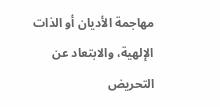مهاجمة الأديان أو الذات الإلهية، والابتعاد عن التحريض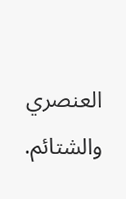العنصري والشتائم.